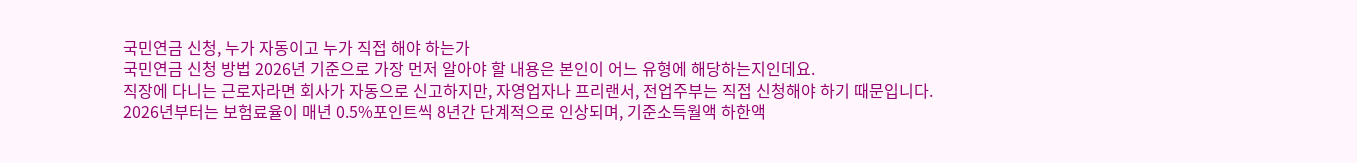국민연금 신청, 누가 자동이고 누가 직접 해야 하는가
국민연금 신청 방법 2026년 기준으로 가장 먼저 알아야 할 내용은 본인이 어느 유형에 해당하는지인데요.
직장에 다니는 근로자라면 회사가 자동으로 신고하지만, 자영업자나 프리랜서, 전업주부는 직접 신청해야 하기 때문입니다.
2026년부터는 보험료율이 매년 0.5%포인트씩 8년간 단계적으로 인상되며, 기준소득월액 하한액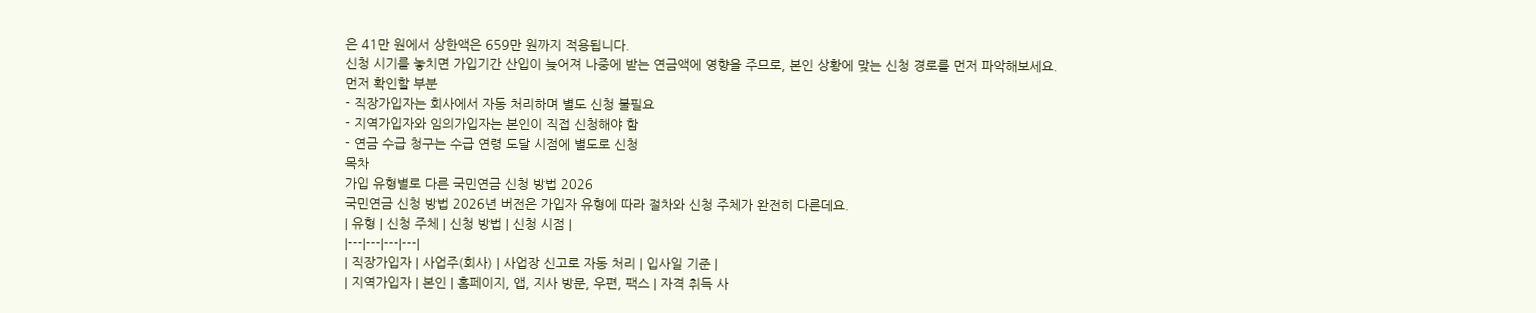은 41만 원에서 상한액은 659만 원까지 적용됩니다.
신청 시기를 놓치면 가입기간 산입이 늦어져 나중에 받는 연금액에 영향을 주므로, 본인 상황에 맞는 신청 경로를 먼저 파악해보세요.
먼저 확인할 부분
- 직장가입자는 회사에서 자동 처리하며 별도 신청 불필요
- 지역가입자와 임의가입자는 본인이 직접 신청해야 함
- 연금 수급 청구는 수급 연령 도달 시점에 별도로 신청
목차
가입 유형별로 다른 국민연금 신청 방법 2026
국민연금 신청 방법 2026년 버전은 가입자 유형에 따라 절차와 신청 주체가 완전히 다른데요.
| 유형 | 신청 주체 | 신청 방법 | 신청 시점 |
|---|---|---|---|
| 직장가입자 | 사업주(회사) | 사업장 신고로 자동 처리 | 입사일 기준 |
| 지역가입자 | 본인 | 홈페이지, 앱, 지사 방문, 우편, 팩스 | 자격 취득 사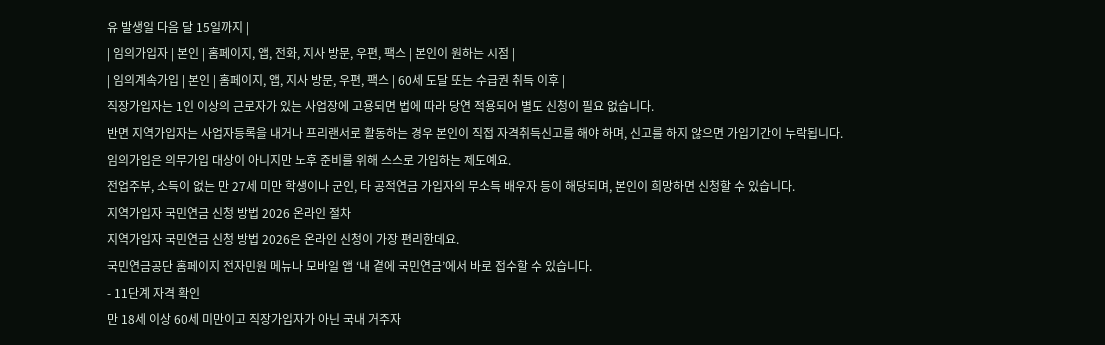유 발생일 다음 달 15일까지 |
| 임의가입자 | 본인 | 홈페이지, 앱, 전화, 지사 방문, 우편, 팩스 | 본인이 원하는 시점 |
| 임의계속가입 | 본인 | 홈페이지, 앱, 지사 방문, 우편, 팩스 | 60세 도달 또는 수급권 취득 이후 |
직장가입자는 1인 이상의 근로자가 있는 사업장에 고용되면 법에 따라 당연 적용되어 별도 신청이 필요 없습니다.
반면 지역가입자는 사업자등록을 내거나 프리랜서로 활동하는 경우 본인이 직접 자격취득신고를 해야 하며, 신고를 하지 않으면 가입기간이 누락됩니다.
임의가입은 의무가입 대상이 아니지만 노후 준비를 위해 스스로 가입하는 제도예요.
전업주부, 소득이 없는 만 27세 미만 학생이나 군인, 타 공적연금 가입자의 무소득 배우자 등이 해당되며, 본인이 희망하면 신청할 수 있습니다.
지역가입자 국민연금 신청 방법 2026 온라인 절차
지역가입자 국민연금 신청 방법 2026은 온라인 신청이 가장 편리한데요.
국민연금공단 홈페이지 전자민원 메뉴나 모바일 앱 ‘내 곁에 국민연금’에서 바로 접수할 수 있습니다.
- 11단계 자격 확인
만 18세 이상 60세 미만이고 직장가입자가 아닌 국내 거주자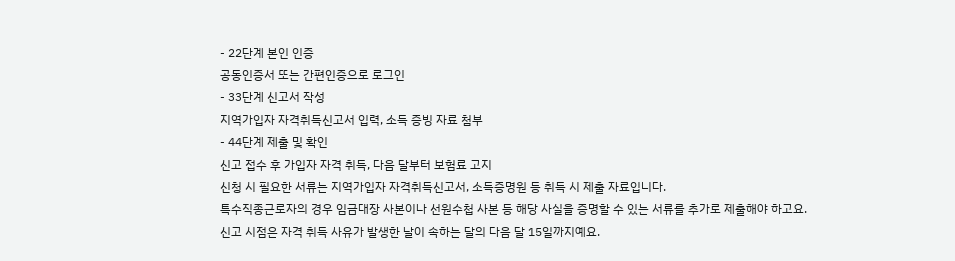- 22단계 본인 인증
공동인증서 또는 간편인증으로 로그인
- 33단계 신고서 작성
지역가입자 자격취득신고서 입력, 소득 증빙 자료 첨부
- 44단계 제출 및 확인
신고 접수 후 가입자 자격 취득, 다음 달부터 보험료 고지
신청 시 필요한 서류는 지역가입자 자격취득신고서, 소득증명원 등 취득 시 제출 자료입니다.
특수직종근로자의 경우 임금대장 사본이나 선원수첩 사본 등 해당 사실을 증명할 수 있는 서류를 추가로 제출해야 하고요.
신고 시점은 자격 취득 사유가 발생한 날이 속하는 달의 다음 달 15일까지예요.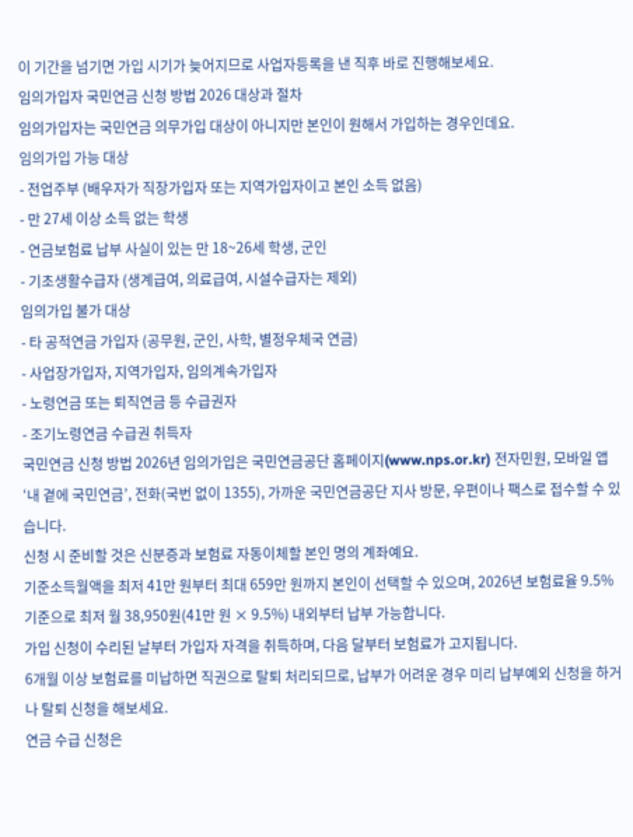이 기간을 넘기면 가입 시기가 늦어지므로 사업자등록을 낸 직후 바로 진행해보세요.
임의가입자 국민연금 신청 방법 2026 대상과 절차
임의가입자는 국민연금 의무가입 대상이 아니지만 본인이 원해서 가입하는 경우인데요.
임의가입 가능 대상
- 전업주부 (배우자가 직장가입자 또는 지역가입자이고 본인 소득 없음)
- 만 27세 이상 소득 없는 학생
- 연금보험료 납부 사실이 있는 만 18~26세 학생, 군인
- 기초생활수급자 (생계급여, 의료급여, 시설수급자는 제외)
임의가입 불가 대상
- 타 공적연금 가입자 (공무원, 군인, 사학, 별정우체국 연금)
- 사업장가입자, 지역가입자, 임의계속가입자
- 노령연금 또는 퇴직연금 등 수급권자
- 조기노령연금 수급권 취득자
국민연금 신청 방법 2026년 임의가입은 국민연금공단 홈페이지(www.nps.or.kr) 전자민원, 모바일 앱 ‘내 곁에 국민연금’, 전화(국번 없이 1355), 가까운 국민연금공단 지사 방문, 우편이나 팩스로 접수할 수 있습니다.
신청 시 준비할 것은 신분증과 보험료 자동이체할 본인 명의 계좌예요.
기준소득월액을 최저 41만 원부터 최대 659만 원까지 본인이 선택할 수 있으며, 2026년 보험료율 9.5% 기준으로 최저 월 38,950원(41만 원 × 9.5%) 내외부터 납부 가능합니다.
가입 신청이 수리된 날부터 가입자 자격을 취득하며, 다음 달부터 보험료가 고지됩니다.
6개월 이상 보험료를 미납하면 직권으로 탈퇴 처리되므로, 납부가 어려운 경우 미리 납부예외 신청을 하거나 탈퇴 신청을 해보세요.
연금 수급 신청은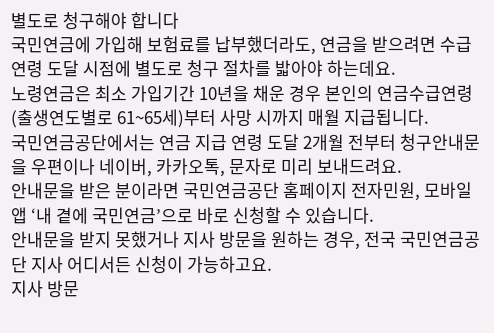별도로 청구해야 합니다
국민연금에 가입해 보험료를 납부했더라도, 연금을 받으려면 수급 연령 도달 시점에 별도로 청구 절차를 밟아야 하는데요.
노령연금은 최소 가입기간 10년을 채운 경우 본인의 연금수급연령(출생연도별로 61~65세)부터 사망 시까지 매월 지급됩니다.
국민연금공단에서는 연금 지급 연령 도달 2개월 전부터 청구안내문을 우편이나 네이버, 카카오톡, 문자로 미리 보내드려요.
안내문을 받은 분이라면 국민연금공단 홈페이지 전자민원, 모바일 앱 ‘내 곁에 국민연금’으로 바로 신청할 수 있습니다.
안내문을 받지 못했거나 지사 방문을 원하는 경우, 전국 국민연금공단 지사 어디서든 신청이 가능하고요.
지사 방문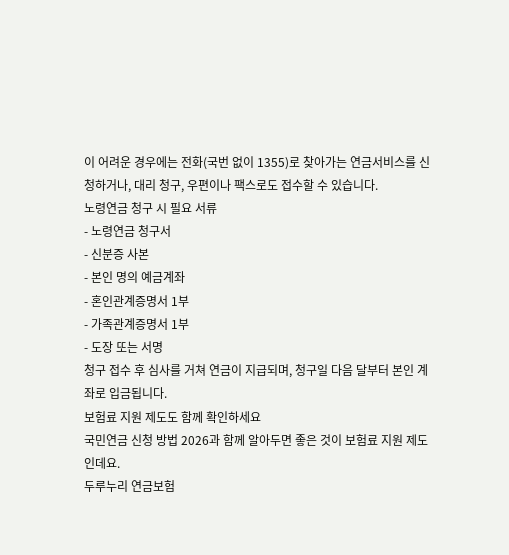이 어려운 경우에는 전화(국번 없이 1355)로 찾아가는 연금서비스를 신청하거나, 대리 청구, 우편이나 팩스로도 접수할 수 있습니다.
노령연금 청구 시 필요 서류
- 노령연금 청구서
- 신분증 사본
- 본인 명의 예금계좌
- 혼인관계증명서 1부
- 가족관계증명서 1부
- 도장 또는 서명
청구 접수 후 심사를 거쳐 연금이 지급되며, 청구일 다음 달부터 본인 계좌로 입금됩니다.
보험료 지원 제도도 함께 확인하세요
국민연금 신청 방법 2026과 함께 알아두면 좋은 것이 보험료 지원 제도인데요.
두루누리 연금보험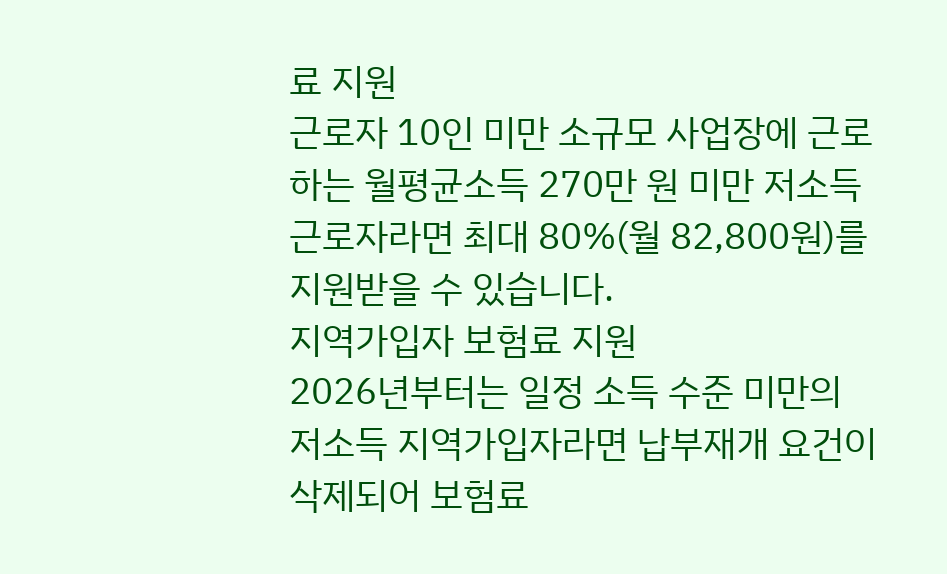료 지원
근로자 10인 미만 소규모 사업장에 근로하는 월평균소득 270만 원 미만 저소득 근로자라면 최대 80%(월 82,800원)를 지원받을 수 있습니다.
지역가입자 보험료 지원
2026년부터는 일정 소득 수준 미만의 저소득 지역가입자라면 납부재개 요건이 삭제되어 보험료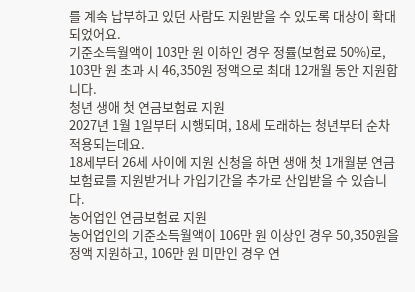를 계속 납부하고 있던 사람도 지원받을 수 있도록 대상이 확대되었어요.
기준소득월액이 103만 원 이하인 경우 정률(보험료 50%)로, 103만 원 초과 시 46,350원 정액으로 최대 12개월 동안 지원합니다.
청년 생애 첫 연금보험료 지원
2027년 1월 1일부터 시행되며, 18세 도래하는 청년부터 순차 적용되는데요.
18세부터 26세 사이에 지원 신청을 하면 생애 첫 1개월분 연금보험료를 지원받거나 가입기간을 추가로 산입받을 수 있습니다.
농어업인 연금보험료 지원
농어업인의 기준소득월액이 106만 원 이상인 경우 50,350원을 정액 지원하고, 106만 원 미만인 경우 연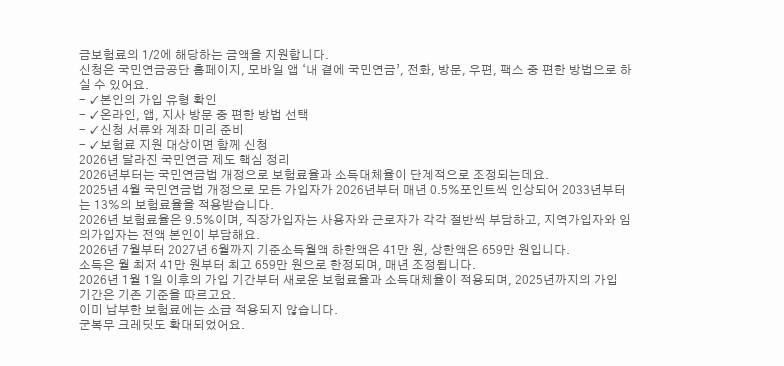금보험료의 1/2에 해당하는 금액을 지원합니다.
신청은 국민연금공단 홈페이지, 모바일 앱 ‘내 곁에 국민연금’, 전화, 방문, 우편, 팩스 중 편한 방법으로 하실 수 있어요.
- ✓본인의 가입 유형 확인
- ✓온라인, 앱, 지사 방문 중 편한 방법 선택
- ✓신청 서류와 계좌 미리 준비
- ✓보험료 지원 대상이면 함께 신청
2026년 달라진 국민연금 제도 핵심 정리
2026년부터는 국민연금법 개정으로 보험료율과 소득대체율이 단계적으로 조정되는데요.
2025년 4월 국민연금법 개정으로 모든 가입자가 2026년부터 매년 0.5%포인트씩 인상되어 2033년부터는 13%의 보험료율을 적용받습니다.
2026년 보험료율은 9.5%이며, 직장가입자는 사용자와 근로자가 각각 절반씩 부담하고, 지역가입자와 임의가입자는 전액 본인이 부담해요.
2026년 7월부터 2027년 6월까지 기준소득월액 하한액은 41만 원, 상한액은 659만 원입니다.
소득은 월 최저 41만 원부터 최고 659만 원으로 한정되며, 매년 조정됩니다.
2026년 1월 1일 이후의 가입 기간부터 새로운 보험료율과 소득대체율이 적용되며, 2025년까지의 가입 기간은 기존 기준을 따르고요.
이미 납부한 보험료에는 소급 적용되지 않습니다.
군복무 크레딧도 확대되었어요.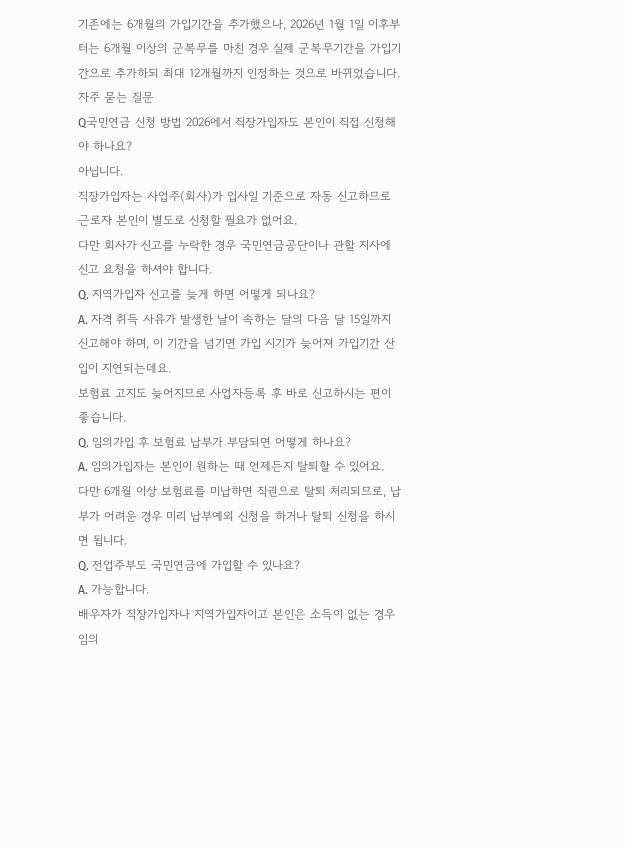기존에는 6개월의 가입기간을 추가했으나, 2026년 1월 1일 이후부터는 6개월 이상의 군복무를 마친 경우 실제 군복무기간을 가입기간으로 추가하되 최대 12개월까지 인정하는 것으로 바뀌었습니다.
자주 묻는 질문
Q국민연금 신청 방법 2026에서 직장가입자도 본인이 직접 신청해야 하나요?
아닙니다.
직장가입자는 사업주(회사)가 입사일 기준으로 자동 신고하므로 근로자 본인이 별도로 신청할 필요가 없어요.
다만 회사가 신고를 누락한 경우 국민연금공단이나 관할 지사에 신고 요청을 하셔야 합니다.
Q. 지역가입자 신고를 늦게 하면 어떻게 되나요?
A. 자격 취득 사유가 발생한 날이 속하는 달의 다음 달 15일까지 신고해야 하며, 이 기간을 넘기면 가입 시기가 늦어져 가입기간 산입이 지연되는데요.
보험료 고지도 늦어지므로 사업자등록 후 바로 신고하시는 편이 좋습니다.
Q. 임의가입 후 보험료 납부가 부담되면 어떻게 하나요?
A. 임의가입자는 본인이 원하는 때 언제든지 탈퇴할 수 있어요.
다만 6개월 이상 보험료를 미납하면 직권으로 탈퇴 처리되므로, 납부가 어려운 경우 미리 납부예외 신청을 하거나 탈퇴 신청을 하시면 됩니다.
Q. 전업주부도 국민연금에 가입할 수 있나요?
A. 가능합니다.
배우자가 직장가입자나 지역가입자이고 본인은 소득이 없는 경우 임의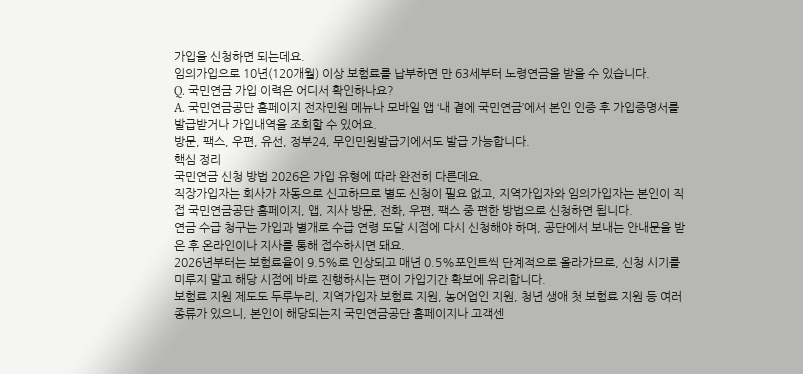가입을 신청하면 되는데요.
임의가입으로 10년(120개월) 이상 보험료를 납부하면 만 63세부터 노령연금을 받을 수 있습니다.
Q. 국민연금 가입 이력은 어디서 확인하나요?
A. 국민연금공단 홈페이지 전자민원 메뉴나 모바일 앱 ‘내 곁에 국민연금’에서 본인 인증 후 가입증명서를 발급받거나 가입내역을 조회할 수 있어요.
방문, 팩스, 우편, 유선, 정부24, 무인민원발급기에서도 발급 가능합니다.
핵심 정리
국민연금 신청 방법 2026은 가입 유형에 따라 완전히 다른데요.
직장가입자는 회사가 자동으로 신고하므로 별도 신청이 필요 없고, 지역가입자와 임의가입자는 본인이 직접 국민연금공단 홈페이지, 앱, 지사 방문, 전화, 우편, 팩스 중 편한 방법으로 신청하면 됩니다.
연금 수급 청구는 가입과 별개로 수급 연령 도달 시점에 다시 신청해야 하며, 공단에서 보내는 안내문을 받은 후 온라인이나 지사를 통해 접수하시면 돼요.
2026년부터는 보험료율이 9.5%로 인상되고 매년 0.5%포인트씩 단계적으로 올라가므로, 신청 시기를 미루지 말고 해당 시점에 바로 진행하시는 편이 가입기간 확보에 유리합니다.
보험료 지원 제도도 두루누리, 지역가입자 보험료 지원, 농어업인 지원, 청년 생애 첫 보험료 지원 등 여러 종류가 있으니, 본인이 해당되는지 국민연금공단 홈페이지나 고객센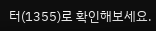터(1355)로 확인해보세요.